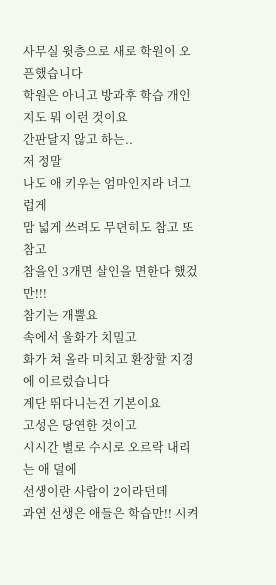사무실 윗층으로 새로 학원이 오픈했습니다
학원은 아니고 방과후 학습 개인지도 뭐 이런 것이요
간판달지 않고 하는..
저 정말
나도 애 키우는 엄마인지라 너그럽게
맘 넓게 쓰려도 무뎐히도 참고 또 참고
참을인 3개면 살인을 면한다 했겄만!!!
참기는 개뿔요
속에서 울화가 치밀고
화가 쳐 올라 미치고 환장할 지경에 이르렀습니다
계단 뛰다니는건 기본이요
고성은 당연한 것이고
시시간 별로 수시로 오르락 내리는 애 덜에
선생이란 사람이 2이라던데
과연 선생은 애들은 학습만!! 시켜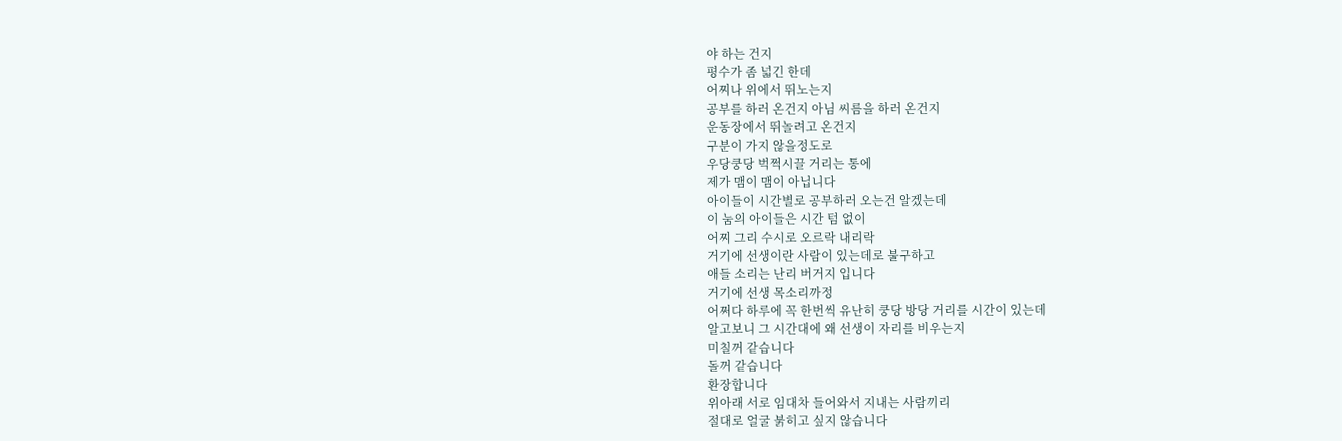야 하는 건지
평수가 좀 넓긴 한데
어찌나 위에서 뛰노는지
공부를 하러 온건지 아님 씨름을 하러 온건지
운동장에서 뛰놀려고 온건지
구분이 가지 않을정도로
우당쿵당 벅쩍시끌 거리는 통에
제가 맴이 맴이 아닙니다
아이들이 시간별로 공부하러 오는건 알겠는데
이 눔의 아이들은 시간 텀 없이
어찌 그리 수시로 오르락 내리락
거기에 선생이란 사람이 있는데로 불구하고
애들 소리는 난리 버거지 입니다
거기에 선생 목소리까정
어쩌다 하루에 꼭 한번씩 유난히 쿵당 방당 거리를 시간이 있는데
알고보니 그 시간대에 왜 선생이 자리를 비우는지
미칠꺼 같습니다
돌꺼 같습니다
환장합니다
위아래 서로 임대차 들어와서 지내는 사람끼리
절대로 얼굴 붉히고 싶지 않습니다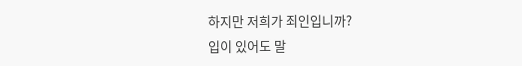하지만 저희가 죄인입니까?
입이 있어도 말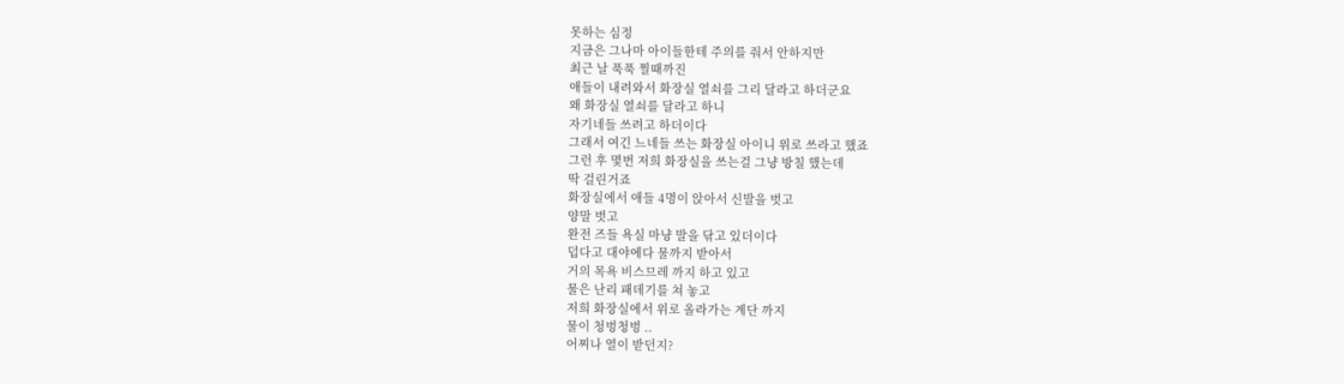못하는 심정
지금은 그나마 아이들한테 주의를 줘서 안하지만
최근 날 푹푹 찔때까진
애들이 내려와서 화장실 열쇠를 그리 달라고 하더군요
왜 화장실 열쇠를 달라고 하니
자기네들 쓰려고 하더이다
그래서 여긴 느네들 쓰는 화장실 아이니 위로 쓰라고 했죠
그런 후 몇번 저희 화장실을 쓰는걸 그냥 방칠 했는데
딱 걸린거죠
화장실에서 애들 4명이 앉아서 신발을 벗고
양말 벗고
완전 즈들 욕실 마냥 발을 닦고 있더이다
덥다고 대야에다 물까지 받아서
거의 목욕 비스므레 까지 하고 있고
물은 난리 패데기를 쳐 놓고
저희 화장실에서 위로 올라가는 계단 까지
물이 청벙청벙 ..
어찌나 열이 받던지?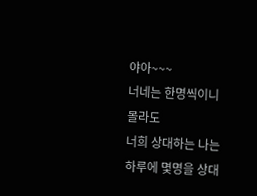야아~~~
너네는 한명씩이니 몰라도
너희 상대하는 나는 하루에 몇명을 상대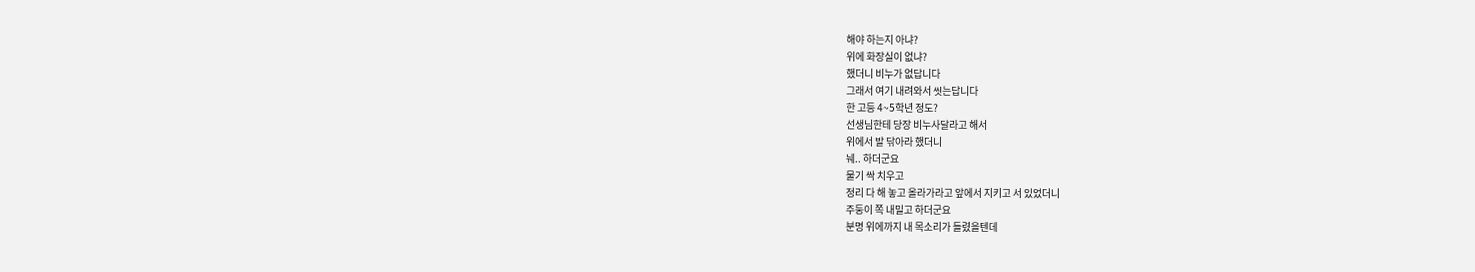해야 하는지 아냐?
위에 화장실이 없냐?
했더니 비누가 없답니다
그래서 여기 내려와서 씻는답니다
한 고등 4~5학년 정도?
선생님한테 당장 비누사달라고 해서
위에서 발 닦아라 했더니
눼.. 하더군요
물기 싹 치우고
정리 다 해 놓고 올라가라고 앞에서 지키고 서 있었더니
주둥이 쪽 내밀고 하더군요
분명 위에까지 내 목소리가 들렸을텐데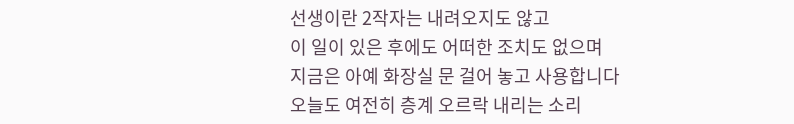선생이란 2작자는 내려오지도 않고
이 일이 있은 후에도 어떠한 조치도 없으며
지금은 아예 화장실 문 걸어 놓고 사용합니다
오늘도 여전히 층계 오르락 내리는 소리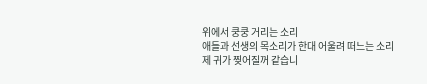위에서 쿵쿵 거리는 소리
애들과 선생의 목소리가 한대 어울려 떠느는 소리
제 귀가 찢어질꺼 같습니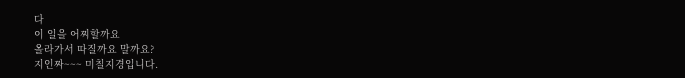다
이 일을 어찌할까요
올라가서 따질까요 말까요?
지인짜~~~ 미칠지경입니다.